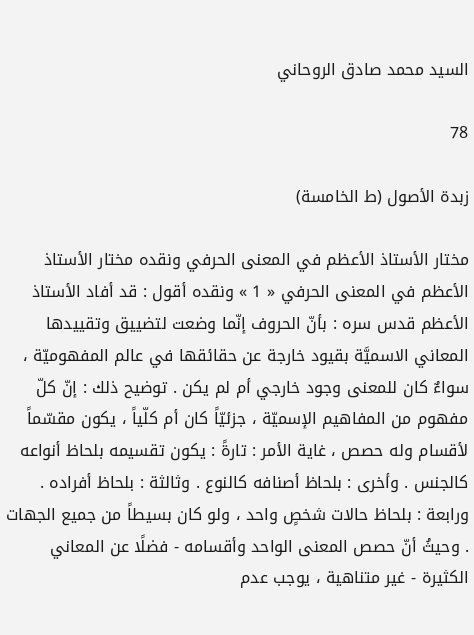السيد محمد صادق الروحاني

78

زبدة الأصول (ط الخامسة)

مختار الأستاذ الأعظم في المعنى الحرفي ونقده مختار الأستاذ الأعظم في المعنى الحرفي « 1 » ونقده أقول : قد أفاد الأستاذ الأعظم قدس سره : بأنّ الحروف إنّما وضعت لتضييق وتقييدها المعاني الاسميَّة بقيود خارجة عن حقائقها في عالم المفهوميّة ، سواءٌ كان للمعنى وجود خارجي أم لم يكن . توضيح ذلك : إنّ كلّ مفهوم من المفاهيم الإسميّة ، جزئيّاً كان أم كلّياً ، يكون مقسّماً لأقسام وله حصص ، غاية الأمر : تارةً : يكون تقسيمه بلحاظ أنواعه كالجنس . وأخرى : بلحاظ أصنافه كالنوع . وثالثة : بلحاظ أفراده . ورابعة : بلحاظ حالات شخصٍ واحد ، ولو كان بسيطاً من جميع الجهات . وحيثُ أنّ حصص المعنى الواحد وأقسامه - فضلًا عن المعاني الكثيرة - غير متناهية ، يوجب عدم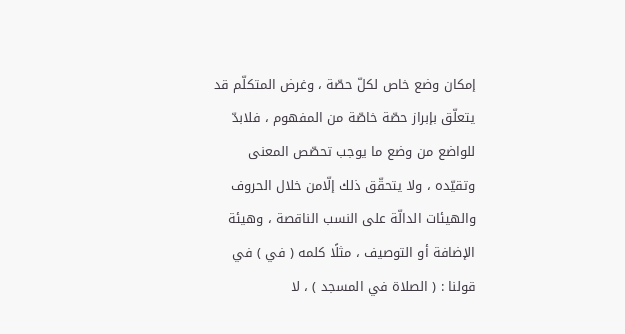إمكان وضع خاص لكلّ حصّة ، وغرض المتكلّم قد يتعلّق بإبراز حصّة خاصّة من المفهوم ، فلابدّ للواضع من وضع ما يوجب تحصّص المعنى وتقيّده ، ولا يتحقّق ذلك إلّامن خلال الحروف والهيئات الدالّة على النسب الناقصة ، وهيئة الإضافة أو التوصيف ، مثلًا كلمه ( في ) في قولنا : ( الصلاة في المسجد ) ، لا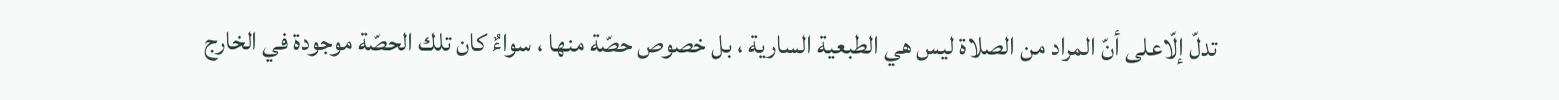تدلّ إلّاعلى أنّ المراد من الصلاة ليس هي الطبعية السارية ، بل خصوص حصّة منها ، سواءٌ كان تلك الحصّة موجودة في الخارج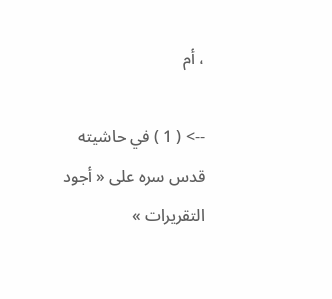، أم

--> ( 1 ) في حاشيته قدس سره على « أجود التقريرات »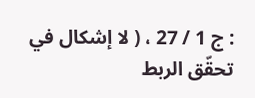: ج 1 / 27 ، ( لا إشكال في تحقّق الربط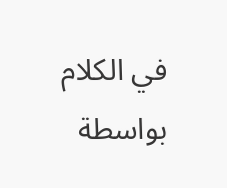في الكلام بواسطة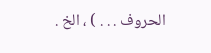الحروف . . . ) ، الخ .